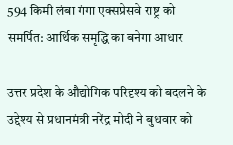594 किमी लंबा गंगा एक्सप्रेसवे राष्ट्र को समर्पित: आर्थिक समृद्धि का बनेगा आधार

उत्तर प्रदेश के औद्योगिक परिदृश्य को बदलने के उद्देश्य से प्रधानमंत्री नरेंद्र मोदी ने बुधवार को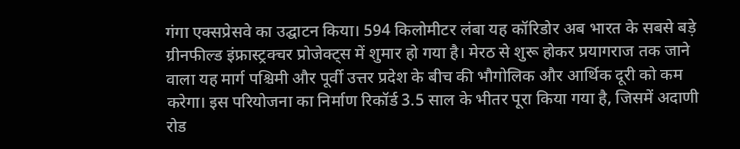गंगा एक्सप्रेसवे का उद्घाटन किया। 594 किलोमीटर लंबा यह कॉरिडोर अब भारत के सबसे बड़े ग्रीनफील्ड इंफ्रास्ट्रक्चर प्रोजेक्ट्स में शुमार हो गया है। मेरठ से शुरू होकर प्रयागराज तक जाने वाला यह मार्ग पश्चिमी और पूर्वी उत्तर प्रदेश के बीच की भौगोलिक और आर्थिक दूरी को कम करेगा। इस परियोजना का निर्माण रिकॉर्ड 3.5 साल के भीतर पूरा किया गया है, जिसमें अदाणी रोड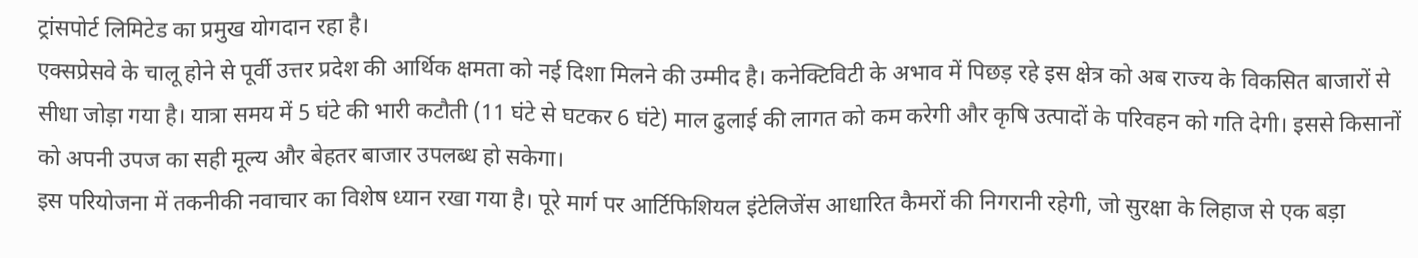ट्रांसपोर्ट लिमिटेड का प्रमुख योगदान रहा है।
एक्सप्रेसवे के चालू होने से पूर्वी उत्तर प्रदेश की आर्थिक क्षमता को नई दिशा मिलने की उम्मीद है। कनेक्टिविटी के अभाव में पिछड़ रहे इस क्षेत्र को अब राज्य के विकसित बाजारों से सीधा जोड़ा गया है। यात्रा समय में 5 घंटे की भारी कटौती (11 घंटे से घटकर 6 घंटे) माल ढुलाई की लागत को कम करेगी और कृषि उत्पादों के परिवहन को गति देगी। इससे किसानों को अपनी उपज का सही मूल्य और बेहतर बाजार उपलब्ध हो सकेगा।
इस परियोजना में तकनीकी नवाचार का विशेष ध्यान रखा गया है। पूरे मार्ग पर आर्टिफिशियल इंटेलिजेंस आधारित कैमरों की निगरानी रहेगी, जो सुरक्षा के लिहाज से एक बड़ा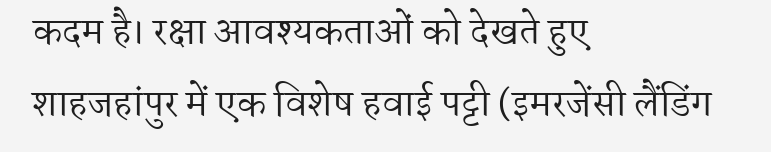कदम है। रक्षा आवश्यकताओं को देखते हुए शाहजहांपुर में एक विशेष हवाई पट्टी (इमरजेंसी लैंडिंग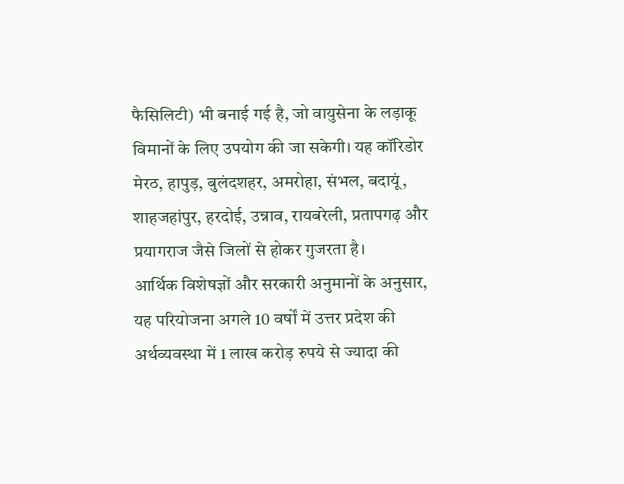फैसिलिटी) भी बनाई गई है, जो वायुसेना के लड़ाकू विमानों के लिए उपयोग की जा सकेगी। यह कॉरिडोर मेरठ, हापुड़, बुलंदशहर, अमरोहा, संभल, बदायूं, शाहजहांपुर, हरदोई, उन्नाव, रायबरेली, प्रतापगढ़ और प्रयागराज जैसे जिलों से होकर गुजरता है।
आर्थिक विशेषज्ञों और सरकारी अनुमानों के अनुसार, यह परियोजना अगले 10 वर्षों में उत्तर प्रदेश की अर्थव्यवस्था में 1 लाख करोड़ रुपये से ज्यादा की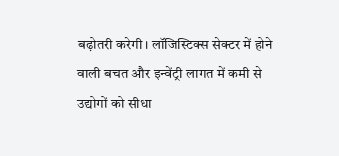बढ़ोतरी करेगी। लॉजिस्टिक्स सेक्टर में होने वाली बचत और इन्वेंट्री लागत में कमी से उद्योगों को सीधा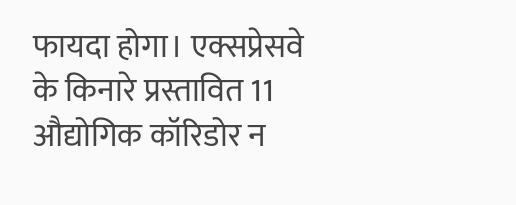फायदा होगा। एक्सप्रेसवे के किनारे प्रस्तावित 11 औद्योगिक कॉरिडोर न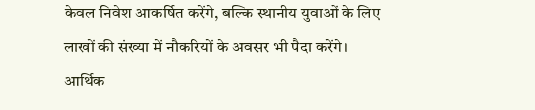केवल निवेश आकर्षित करेंगे, बल्कि स्थानीय युवाओं के लिए लाखों की संख्या में नौकरियों के अवसर भी पैदा करेंगे।
आर्थिक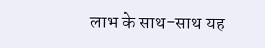लाभ के साथ-साथ यह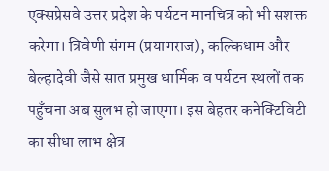एक्सप्रेसवे उत्तर प्रदेश के पर्यटन मानचित्र को भी सशक्त करेगा। त्रिवेणी संगम (प्रयागराज), कल्किधाम और बेल्हादेवी जैसे सात प्रमुख धार्मिक व पर्यटन स्थलों तक पहुँचना अब सुलभ हो जाएगा। इस बेहतर कनेक्टिविटी का सीधा लाभ क्षेत्र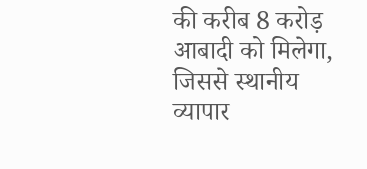की करीब 8 करोड़ आबादी को मिलेगा, जिससे स्थानीय व्यापार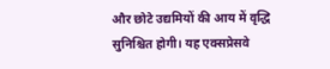और छोटे उद्यमियों की आय में वृद्धि सुनिश्चित होगी। यह एक्सप्रेसवे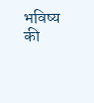भविष्य की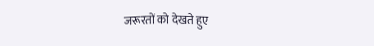जरूरतों को देखते हुए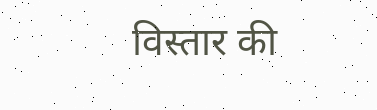विस्तार की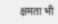क्षमता भी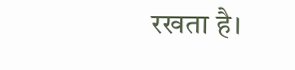रखता है।